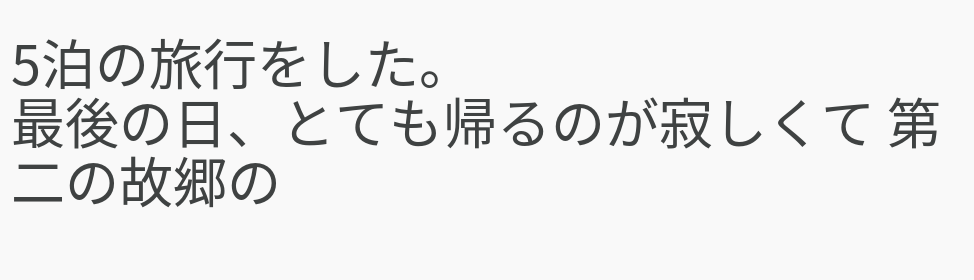5泊の旅行をした。
最後の日、とても帰るのが寂しくて 第二の故郷の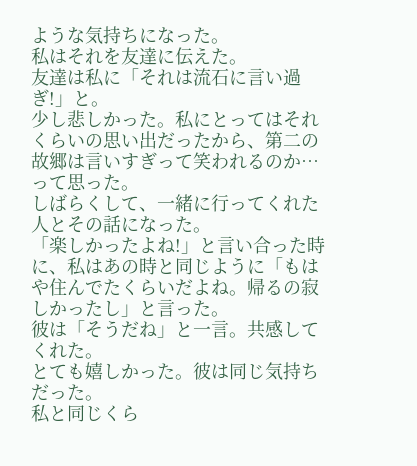ような気持ちになった。
私はそれを友達に伝えた。
友達は私に「それは流石に言い過ぎ!」と。
少し悲しかった。私にとってはそれくらいの思い出だったから、第二の故郷は言いすぎって笑われるのか…って思った。
しばらくして、一緒に行ってくれた人とその話になった。
「楽しかったよね!」と言い合った時に、私はあの時と同じように「もはや住んでたくらいだよね。帰るの寂しかったし」と言った。
彼は「そうだね」と一言。共感してくれた。
とても嬉しかった。彼は同じ気持ちだった。
私と同じくら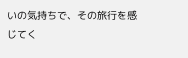いの気持ちで、その旅行を感じてく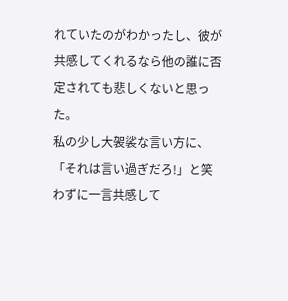れていたのがわかったし、彼が共感してくれるなら他の誰に否定されても悲しくないと思った。
私の少し大袈裟な言い方に、「それは言い過ぎだろ!」と笑わずに一言共感して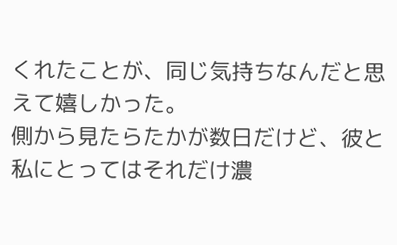くれたことが、同じ気持ちなんだと思えて嬉しかった。
側から見たらたかが数日だけど、彼と私にとってはそれだけ濃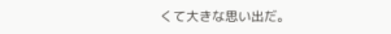くて大きな思い出だ。